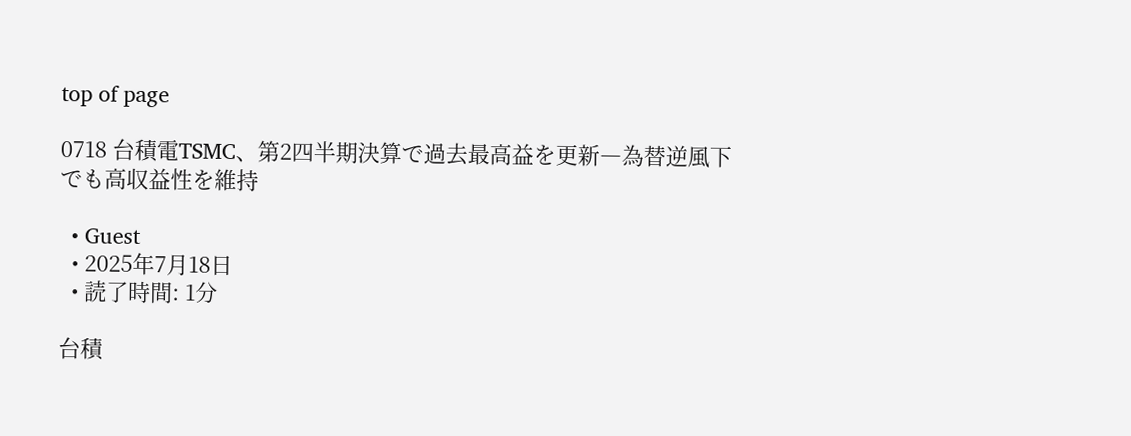top of page

0718 台積電TSMC、第2四半期決算で過去最高益を更新―為替逆風下でも高収益性を維持

  • Guest
  • 2025年7月18日
  • 読了時間: 1分

台積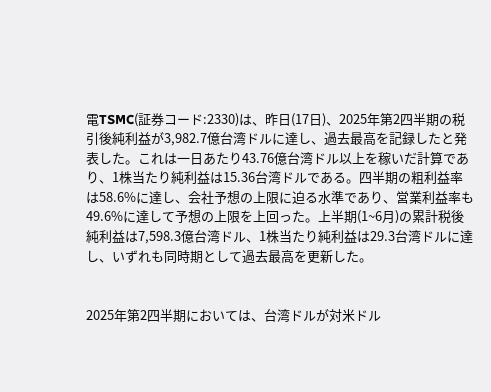電TSMC(証券コード:2330)は、昨日(17日)、2025年第2四半期の税引後純利益が3,982.7億台湾ドルに達し、過去最高を記録したと発表した。これは一日あたり43.76億台湾ドル以上を稼いだ計算であり、1株当たり純利益は15.36台湾ドルである。四半期の粗利益率は58.6%に達し、会社予想の上限に迫る水準であり、営業利益率も49.6%に達して予想の上限を上回った。上半期(1~6月)の累計税後純利益は7,598.3億台湾ドル、1株当たり純利益は29.3台湾ドルに達し、いずれも同時期として過去最高を更新した。


2025年第2四半期においては、台湾ドルが対米ドル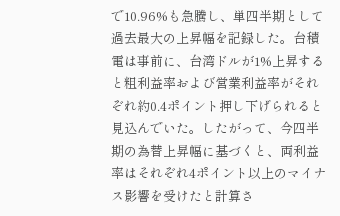で10.96%も急騰し、単四半期として過去最大の上昇幅を記録した。台積電は事前に、台湾ドルが1%上昇すると粗利益率および営業利益率がそれぞれ約0.4ポイント押し下げられると見込んでいた。したがって、今四半期の為替上昇幅に基づくと、両利益率はそれぞれ4ポイント以上のマイナス影響を受けたと計算さ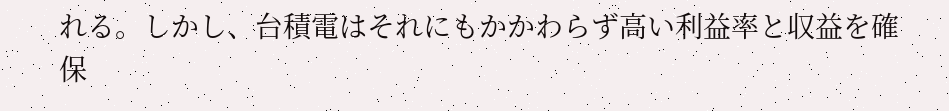れる。しかし、台積電はそれにもかかわらず高い利益率と収益を確保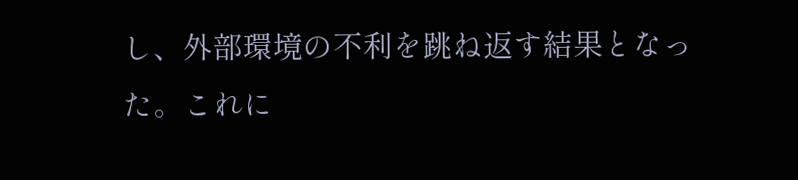し、外部環境の不利を跳ね返す結果となった。これに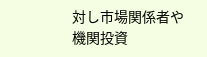対し市場関係者や機関投資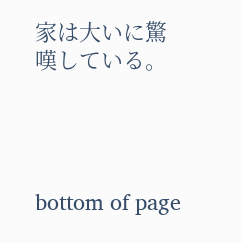家は大いに驚嘆している。




bottom of page